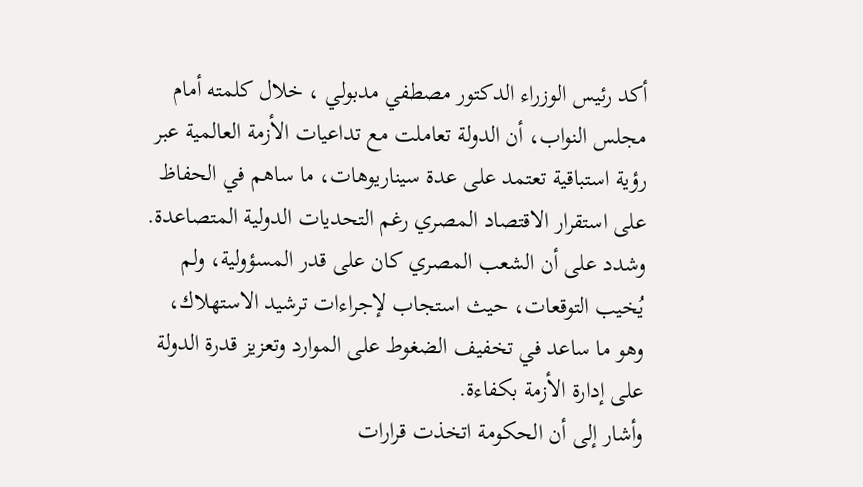أكد رئيس الوزراء الدكتور مصطفي مدبولي ، خلال كلمته أمام مجلس النواب، أن الدولة تعاملت مع تداعيات الأزمة العالمية عبر رؤية استباقية تعتمد على عدة سيناريوهات، ما ساهم في الحفاظ على استقرار الاقتصاد المصري رغم التحديات الدولية المتصاعدة.
وشدد على أن الشعب المصري كان على قدر المسؤولية، ولم يُخيب التوقعات، حيث استجاب لإجراءات ترشيد الاستهلاك، وهو ما ساعد في تخفيف الضغوط على الموارد وتعزيز قدرة الدولة على إدارة الأزمة بكفاءة.
وأشار إلى أن الحكومة اتخذت قرارات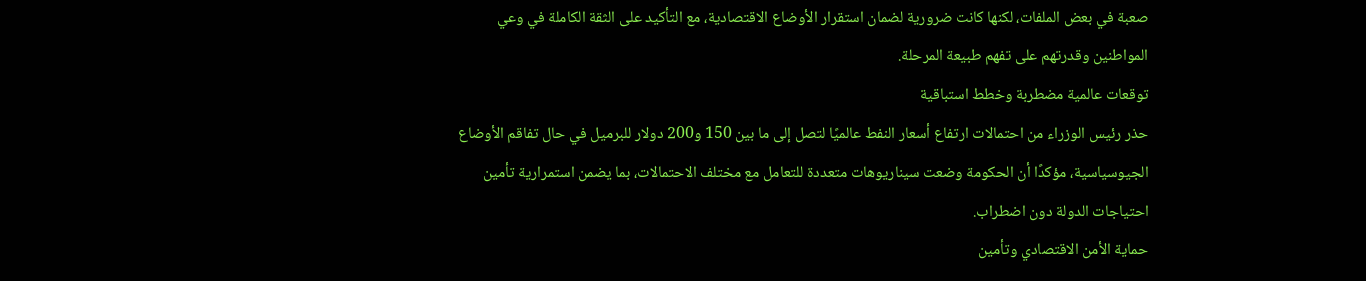صعبة في بعض الملفات، لكنها كانت ضرورية لضمان استقرار الأوضاع الاقتصادية، مع التأكيد على الثقة الكاملة في وعي المواطنين وقدرتهم على تفهم طبيعة المرحلة.
توقعات عالمية مضطربة وخطط استباقية
حذر رئيس الوزراء من احتمالات ارتفاع أسعار النفط عالميًا لتصل إلى ما بين 150 و200 دولار للبرميل في حال تفاقم الأوضاع الجيوسياسية، مؤكدًا أن الحكومة وضعت سيناريوهات متعددة للتعامل مع مختلف الاحتمالات، بما يضمن استمرارية تأمين احتياجات الدولة دون اضطراب.
حماية الأمن الاقتصادي وتأمين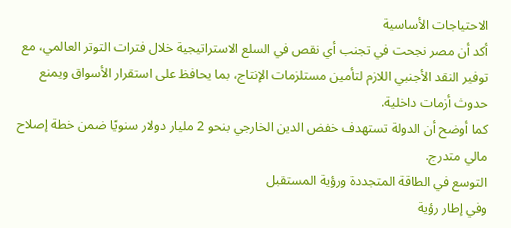الاحتياجات الأساسية
أكد أن مصر نجحت في تجنب أي نقص في السلع الاستراتيجية خلال فترات التوتر العالمي، مع توفير النقد الأجنبي اللازم لتأمين مستلزمات الإنتاج، بما يحافظ على استقرار الأسواق ويمنع حدوث أزمات داخلية.
كما أوضح أن الدولة تستهدف خفض الدين الخارجي بنحو 2 مليار دولار سنويًا ضمن خطة إصلاح مالي متدرج.
التوسع في الطاقة المتجددة ورؤية المستقبل
وفي إطار رؤية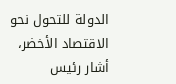الدولة للتحول نحو الاقتصاد الأخضر، أشار رئيس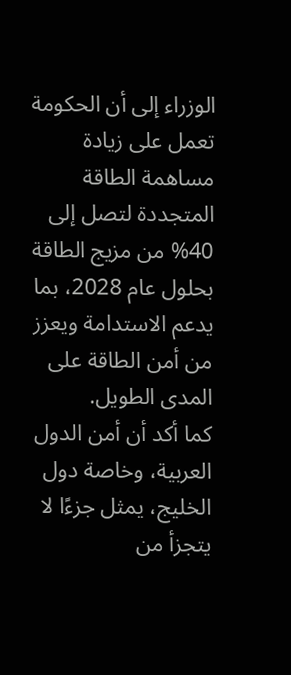الوزراء إلى أن الحكومة تعمل على زيادة مساهمة الطاقة المتجددة لتصل إلى 40% من مزيج الطاقة بحلول عام 2028، بما يدعم الاستدامة ويعزز من أمن الطاقة على المدى الطويل.
كما أكد أن أمن الدول العربية، وخاصة دول الخليج، يمثل جزءًا لا يتجزأ من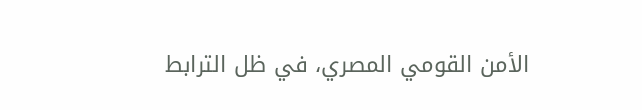الأمن القومي المصري، في ظل الترابط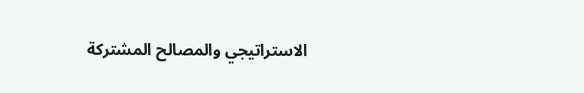الاستراتيجي والمصالح المشتركة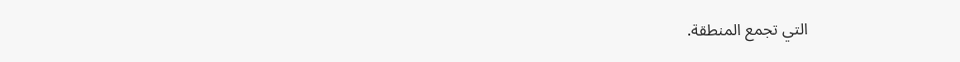التي تجمع المنطقة.